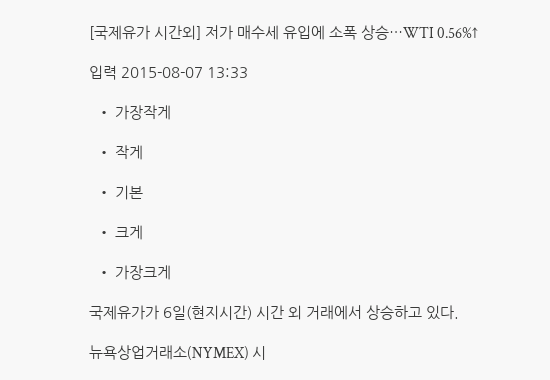[국제유가 시간외] 저가 매수세 유입에 소폭 상승…WTI 0.56%↑

입력 2015-08-07 13:33

  • 가장작게

  • 작게

  • 기본

  • 크게

  • 가장크게

국제유가가 6일(현지시간) 시간 외 거래에서 상승하고 있다.

뉴욕상업거래소(NYMEX) 시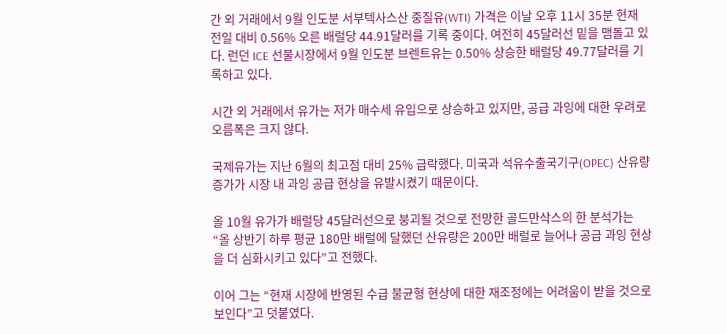간 외 거래에서 9월 인도분 서부텍사스산 중질유(WTI) 가격은 이날 오후 11시 35분 현재 전일 대비 0.56% 오른 배럴당 44.91달러를 기록 중이다. 여전히 45달러선 밑을 맴돌고 있다. 런던 ICE 선물시장에서 9월 인도분 브렌트유는 0.50% 상승한 배럴당 49.77달러를 기록하고 있다.

시간 외 거래에서 유가는 저가 매수세 유입으로 상승하고 있지만, 공급 과잉에 대한 우려로 오름폭은 크지 않다.

국제유가는 지난 6월의 최고점 대비 25% 급락했다. 미국과 석유수출국기구(OPEC) 산유량 증가가 시장 내 과잉 공급 현상을 유발시켰기 때문이다.

올 10월 유가가 배럴당 45달러선으로 붕괴될 것으로 전망한 골드만삭스의 한 분석가는 “올 상반기 하루 평균 180만 배럴에 달했던 산유량은 200만 배럴로 늘어나 공급 과잉 현상을 더 심화시키고 있다”고 전했다.

이어 그는 “현재 시장에 반영된 수급 불균형 현상에 대한 재조정에는 어려움이 받을 것으로 보인다”고 덧붙였다.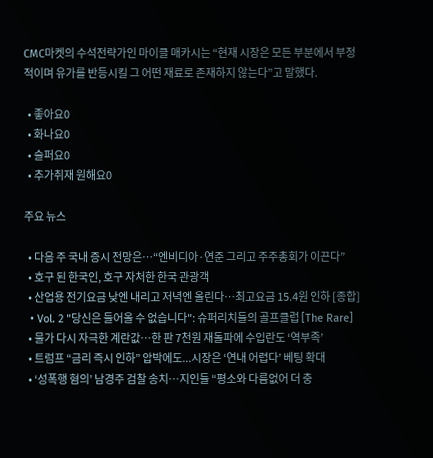CMC마켓의 수석전략가인 마이클 매카시는 “현재 시장은 모든 부분에서 부정적이며 유가를 반등시킬 그 어떤 재료로 존재하지 않는다”고 말했다.

  • 좋아요0
  • 화나요0
  • 슬퍼요0
  • 추가취재 원해요0

주요 뉴스

  • 다음 주 국내 증시 전망은⋯“엔비디아·연준 그리고 주주총회가 이끈다”
  • 호구 된 한국인, 호구 자처한 한국 관광객
  • 산업용 전기요금 낮엔 내리고 저녁엔 올린다…최고요금 15.4원 인하 [종합]
  • Vol. 2 "당신은 들어올 수 없습니다": 슈퍼리치들의 골프클럽 [The Rare]
  • 물가 다시 자극한 계란값…한 판 7천원 재돌파에 수입란도 ‘역부족’
  • 트럼프 “금리 즉시 인하” 압박에도...시장은 ‘연내 어렵다’ 베팅 확대
  • ‘성폭행 혐의’ 남경주 검찰 송치…지인들 “평소와 다름없어 더 충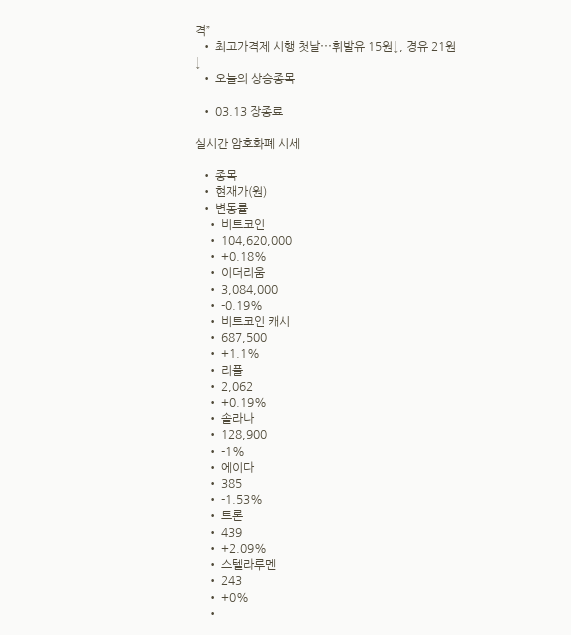격”
  • 최고가격제 시행 첫날⋯휘발유 15원↓, 경유 21원↓
  • 오늘의 상승종목

  • 03.13 장종료

실시간 암호화폐 시세

  • 종목
  • 현재가(원)
  • 변동률
    • 비트코인
    • 104,620,000
    • +0.18%
    • 이더리움
    • 3,084,000
    • -0.19%
    • 비트코인 캐시
    • 687,500
    • +1.1%
    • 리플
    • 2,062
    • +0.19%
    • 솔라나
    • 128,900
    • -1%
    • 에이다
    • 385
    • -1.53%
    • 트론
    • 439
    • +2.09%
    • 스텔라루멘
    • 243
    • +0%
    •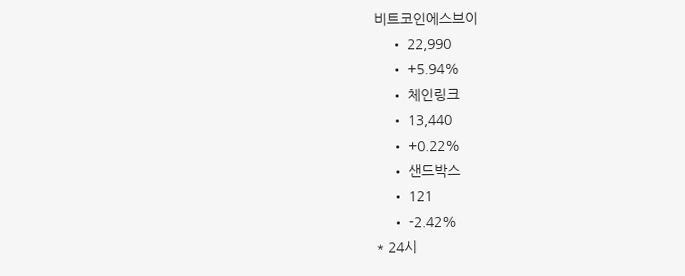비트코인에스브이
    • 22,990
    • +5.94%
    • 체인링크
    • 13,440
    • +0.22%
    • 샌드박스
    • 121
    • -2.42%
* 24시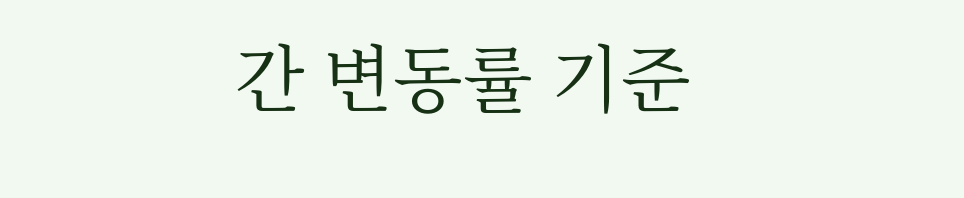간 변동률 기준